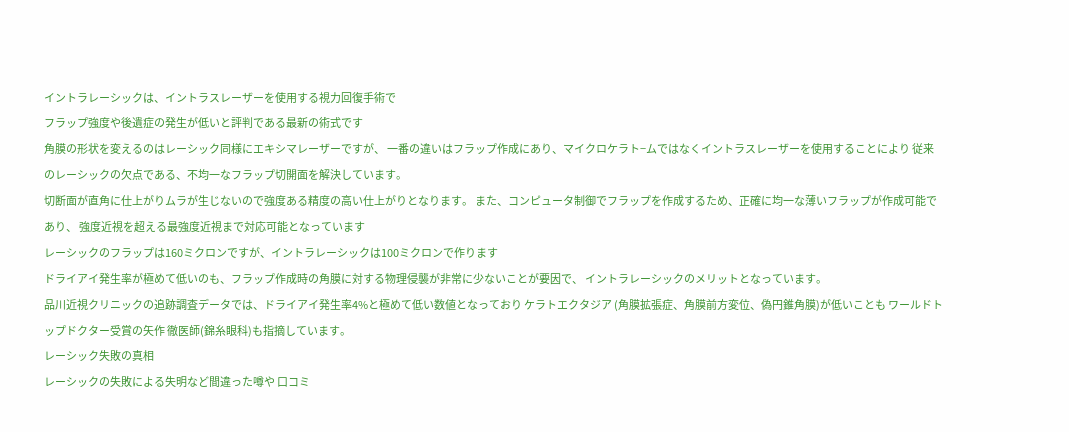イントラレーシックは、イントラスレーザーを使用する視力回復手術で
フラップ強度や後遺症の発生が低いと評判である最新の術式です
角膜の形状を変えるのはレーシック同様にエキシマレーザーですが、 一番の違いはフラップ作成にあり、マイクロケラト−ムではなくイントラスレーザーを使用することにより 従来のレーシックの欠点である、不均一なフラップ切開面を解決しています。
切断面が直角に仕上がりムラが生じないので強度ある精度の高い仕上がりとなります。 また、コンピュータ制御でフラップを作成するため、正確に均一な薄いフラップが作成可能であり、 強度近視を超える最強度近視まで対応可能となっています
レーシックのフラップは160ミクロンですが、イントラレーシックは100ミクロンで作ります
ドライアイ発生率が極めて低いのも、フラップ作成時の角膜に対する物理侵襲が非常に少ないことが要因で、 イントラレーシックのメリットとなっています。
品川近視クリニックの追跡調査データでは、ドライアイ発生率4%と極めて低い数値となっており ケラトエクタジア (角膜拡張症、角膜前方変位、偽円錐角膜)が低いことも ワールドトップドクター受賞の矢作 徹医師(錦糸眼科)も指摘しています。
レーシック失敗の真相
レーシックの失敗による失明など間違った噂や 口コミ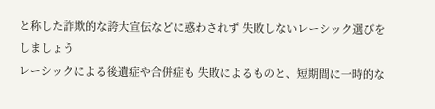と称した詐欺的な誇大宣伝などに惑わされず 失敗しないレーシック選びをしましょう
レーシックによる後遺症や合併症も 失敗によるものと、短期間に一時的な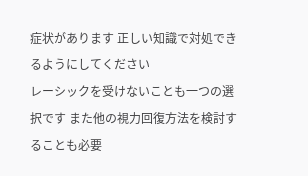症状があります 正しい知識で対処できるようにしてください
レーシックを受けないことも一つの選択です また他の視力回復方法を検討することも必要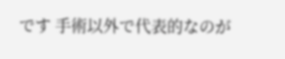です 手術以外で代表的なのが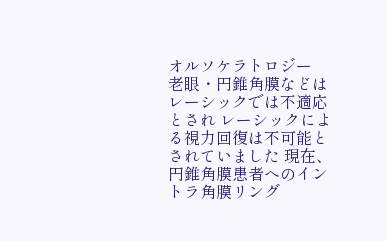オルソケラトロジー
老眼・円錐角膜などはレーシックでは不適応とされ レーシックによる視力回復は不可能とされていました 現在、円錐角膜患者へのイントラ角膜リング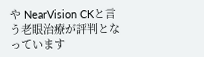や NearVision CKと言う老眼治療が評判となっています